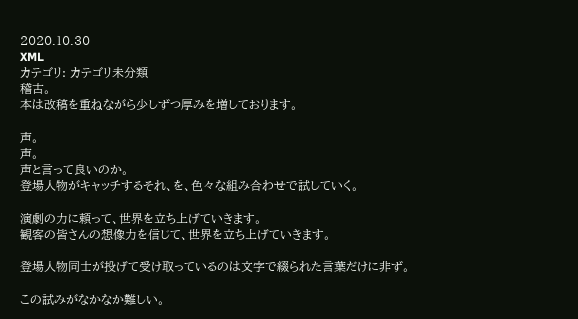2020.10.30
XML
カテゴリ: カテゴリ未分類
稽古。
本は改稿を重ねながら少しずつ厚みを増しております。

声。
声。
声と言って良いのか。
登場人物がキャッチするそれ、を、色々な組み合わせで試していく。

演劇の力に頼って、世界を立ち上げていきます。
観客の皆さんの想像力を信じて、世界を立ち上げていきます。

登場人物同士が投げて受け取っているのは文字で綴られた言葉だけに非ず。

この試みがなかなか難しい。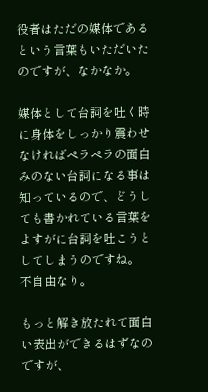役者はただの媒体であるという言葉もいただいたのですが、なかなか。

媒体として台詞を吐く時に身体をしっかり震わせなければペラペラの面白みのない台詞になる事は知っているので、どうしても書かれている言葉をよすがに台詞を吐こうとしてしまうのですね。
不自由なり。

もっと解き放たれて面白い表出ができるはずなのですが、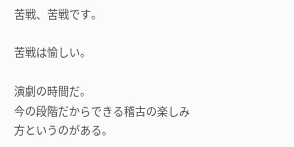苦戦、苦戦です。

苦戦は愉しい。

演劇の時間だ。
今の段階だからできる稽古の楽しみ方というのがある。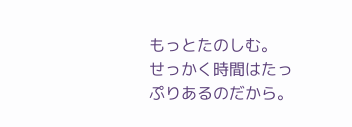もっとたのしむ。
せっかく時間はたっぷりあるのだから。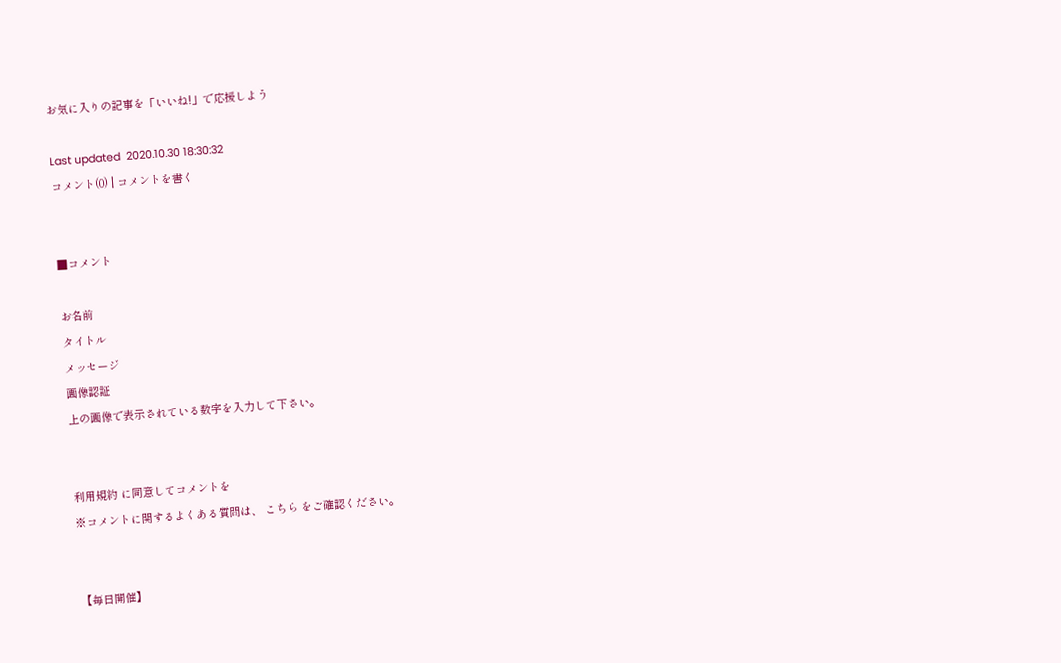お気に入りの記事を「いいね!」で応援しよう

Last updated  2020.10.30 18:30:32
コメント(0) | コメントを書く


■コメント

お名前
タイトル
メッセージ
画像認証
上の画像で表示されている数字を入力して下さい。


利用規約 に同意してコメントを
※コメントに関するよくある質問は、 こちら をご確認ください。


【毎日開催】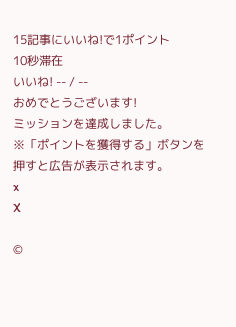15記事にいいね!で1ポイント
10秒滞在
いいね! -- / --
おめでとうございます!
ミッションを達成しました。
※「ポイントを獲得する」ボタンを押すと広告が表示されます。
x
X

©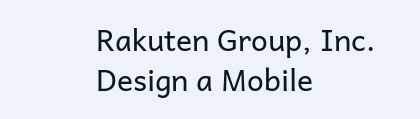Rakuten Group, Inc.
Design a Mobile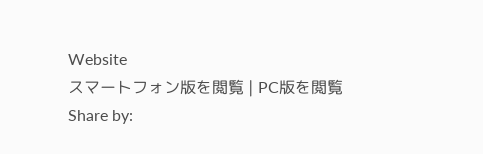Website
スマートフォン版を閲覧 | PC版を閲覧
Share by: